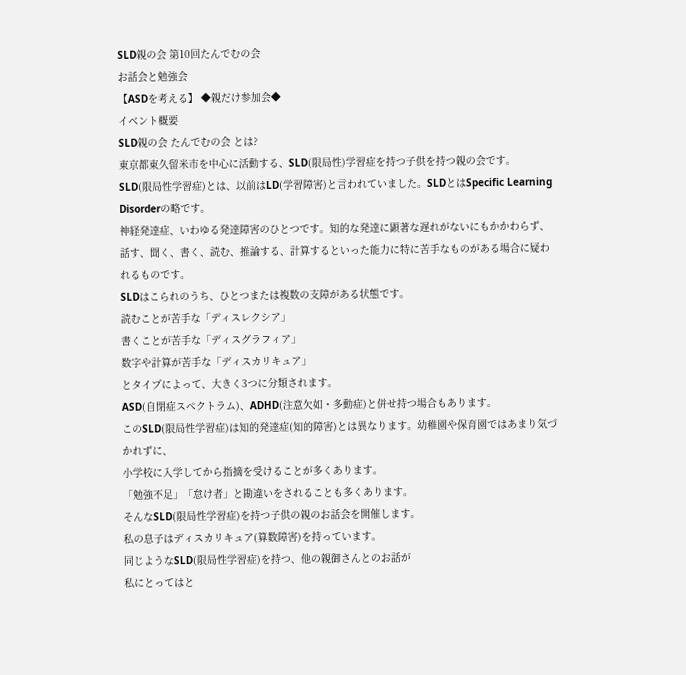SLD親の会 第10回たんでむの会
お話会と勉強会
【ASDを考える】 ◆親だけ参加会◆
イベント概要
SLD親の会 たんでむの会 とは?
東京都東久留米市を中心に活動する、SLD(限局性)学習症を持つ子供を持つ親の会です。
SLD(限局性学習症)とは、以前はLD(学習障害)と言われていました。SLDとはSpecific Learning Disorderの略です。
神経発達症、いわゆる発達障害のひとつです。知的な発達に顕著な遅れがないにもかかわらず、
話す、聞く、書く、読む、推論する、計算するといった能力に特に苦手なものがある場合に疑われるものです。
SLDはこられのうち、ひとつまたは複数の支障がある状態です。
読むことが苦手な「ディスレクシア」
書くことが苦手な「ディスグラフィア」
数字や計算が苦手な「ディスカリキュア」
とタイプによって、大きく3つに分類されます。
ASD(自閉症スペクトラム)、ADHD(注意欠如・多動症)と併せ持つ場合もあります。
このSLD(限局性学習症)は知的発達症(知的障害)とは異なります。幼稚園や保育園ではあまり気づかれずに、
小学校に入学してから指摘を受けることが多くあります。
「勉強不足」「怠け者」と勘違いをされることも多くあります。
そんなSLD(限局性学習症)を持つ子供の親のお話会を開催します。
私の息子はディスカリキュア(算数障害)を持っています。
同じようなSLD(限局性学習症)を持つ、他の親御さんとのお話が
私にとってはと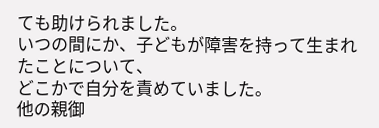ても助けられました。
いつの間にか、子どもが障害を持って生まれたことについて、
どこかで自分を責めていました。
他の親御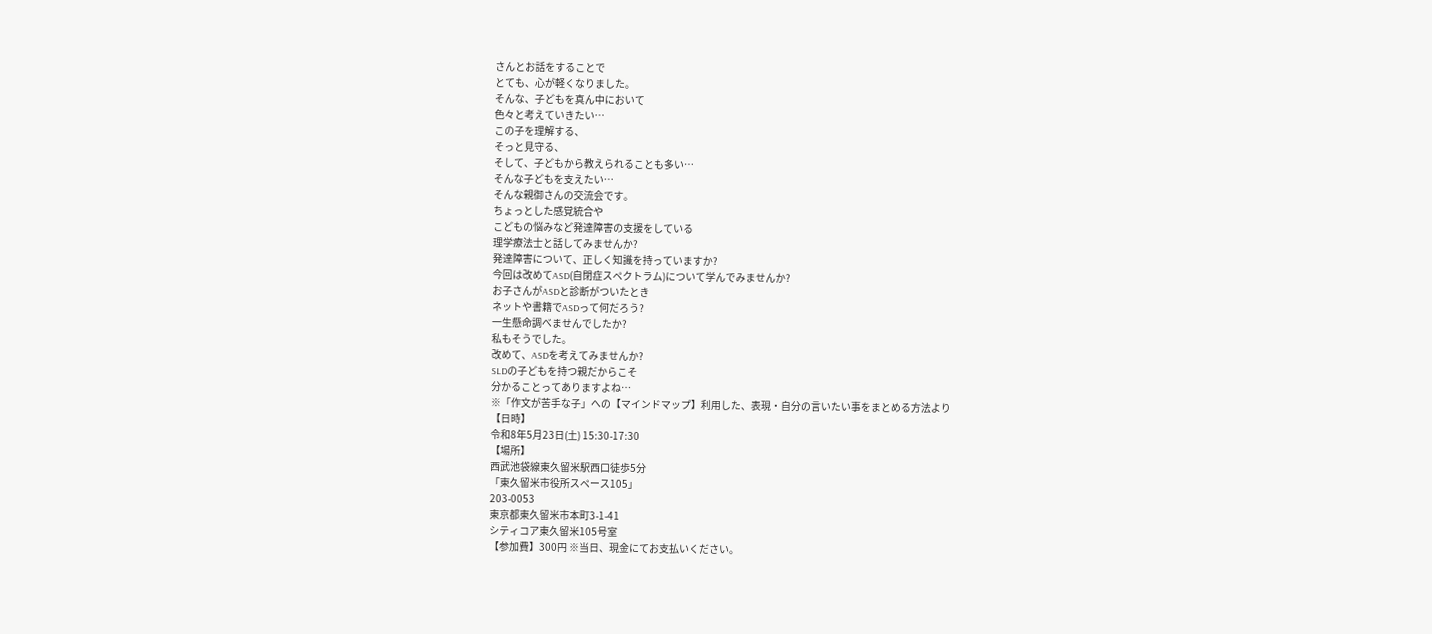さんとお話をすることで
とても、心が軽くなりました。
そんな、子どもを真ん中において
色々と考えていきたい…
この子を理解する、
そっと見守る、
そして、子どもから教えられることも多い…
そんな子どもを支えたい…
そんな親御さんの交流会です。
ちょっとした感覚統合や
こどもの悩みなど発達障害の支援をしている
理学療法士と話してみませんか?
発達障害について、正しく知識を持っていますか?
今回は改めてASD(自閉症スペクトラム)について学んでみませんか?
お子さんがASDと診断がついたとき
ネットや書籍でASDって何だろう?
一生懸命調べませんでしたか?
私もそうでした。
改めて、ASDを考えてみませんか?
SLDの子どもを持つ親だからこそ
分かることってありますよね…
※「作文が苦手な子」への【マインドマップ】利用した、表現・自分の言いたい事をまとめる方法より
【日時】
令和8年5月23日(土) 15:30-17:30
【場所】
西武池袋線東久留米駅西口徒歩5分
「東久留米市役所スペース105」
203-0053
東京都東久留米市本町3-1-41
シティコア東久留米105号室
【参加費】300円 ※当日、現金にてお支払いください。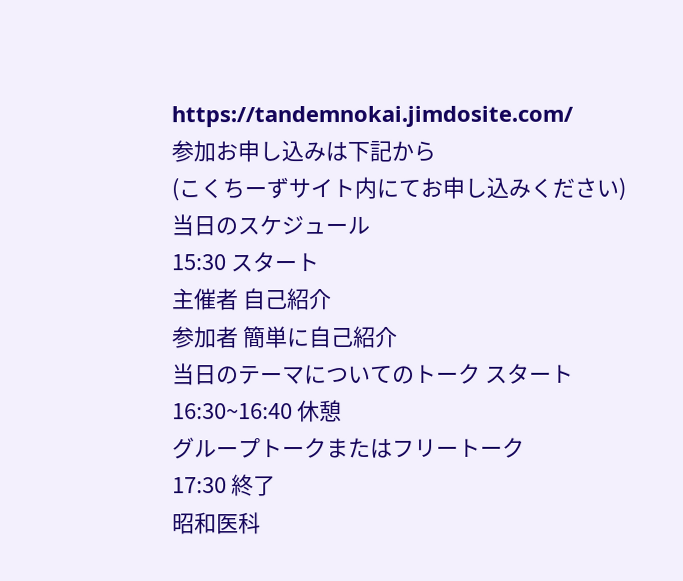https://tandemnokai.jimdosite.com/
参加お申し込みは下記から
(こくちーずサイト内にてお申し込みください)
当日のスケジュール
15:30 スタート
主催者 自己紹介
参加者 簡単に自己紹介
当日のテーマについてのトーク スタート
16:30~16:40 休憩
グループトークまたはフリートーク
17:30 終了
昭和医科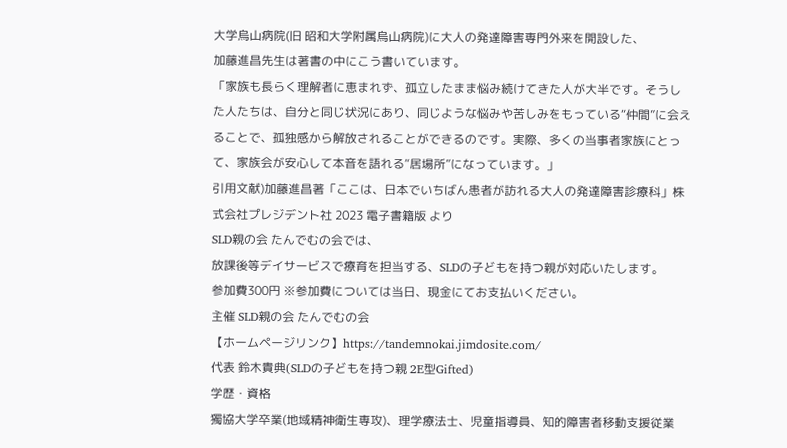大学烏山病院(旧 昭和大学附属烏山病院)に大人の発達障害専門外来を開設した、
加藤進昌先生は著書の中にこう書いています。
「家族も長らく理解者に恵まれず、孤立したまま悩み続けてきた人が大半です。そうした人たちは、自分と同じ状況にあり、同じような悩みや苦しみをもっている“仲間”に会えることで、孤独感から解放されることができるのです。実際、多くの当事者家族にとって、家族会が安心して本音を語れる“居場所”になっています。」
引用文献)加藤進昌著「ここは、日本でいちばん患者が訪れる大人の発達障害診療科」株式会社プレジデント社 2023 電子書籍版 より
SLD親の会 たんでむの会では、
放課後等デイサービスで療育を担当する、SLDの子どもを持つ親が対応いたします。
参加費300円 ※参加費については当日、現金にてお支払いください。
主催 SLD親の会 たんでむの会
【ホームページリンク】https://tandemnokai.jimdosite.com/
代表 鈴木貴典(SLDの子どもを持つ親 2E型Gifted)
学歴・資格
獨協大学卒業(地域精神衛生専攻)、理学療法士、児童指導員、知的障害者移動支援従業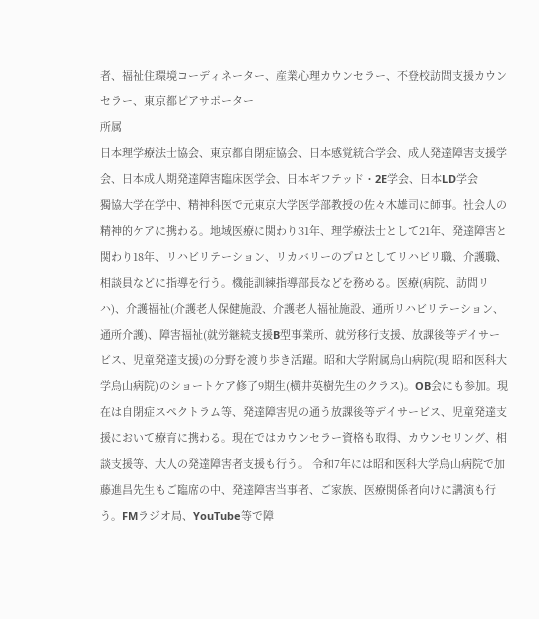者、福祉住環境コーディネーター、産業心理カウンセラー、不登校訪問支援カウンセラー、東京都ピアサポーター
所属
日本理学療法士協会、東京都自閉症協会、日本感覚統合学会、成人発達障害支援学会、日本成人期発達障害臨床医学会、日本ギフテッド・2E学会、日本LD学会
獨協大学在学中、精神科医で元東京大学医学部教授の佐々木雄司に師事。社会人の精神的ケアに携わる。地域医療に関わり31年、理学療法士として21年、発達障害と関わり18年、リハビリテーション、リカバリーのプロとしてリハビリ職、介護職、相談員などに指導を行う。機能訓練指導部長などを務める。医療(病院、訪問リハ)、介護福祉(介護老人保健施設、介護老人福祉施設、通所リハビリテーション、通所介護)、障害福祉(就労継続支援B型事業所、就労移行支援、放課後等デイサービス、児童発達支援)の分野を渡り歩き活躍。昭和大学附属烏山病院(現 昭和医科大学烏山病院)のショートケア修了9期生(横井英樹先生のクラス)。OB会にも参加。現在は自閉症スペクトラム等、発達障害児の通う放課後等デイサービス、児童発達支援において療育に携わる。現在ではカウンセラー資格も取得、カウンセリング、相談支援等、大人の発達障害者支援も行う。 令和7年には昭和医科大学烏山病院で加藤進昌先生もご臨席の中、発達障害当事者、ご家族、医療関係者向けに講演も行う。FMラジオ局、YouTube等で障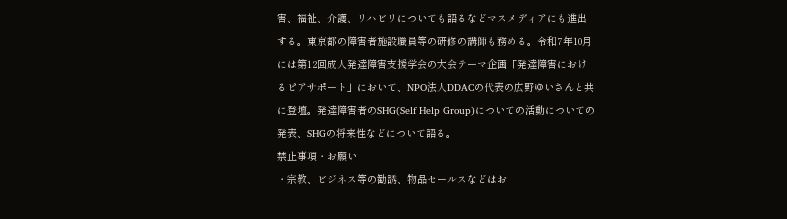害、福祉、介護、リハビリについても語るなどマスメディアにも進出する。東京都の障害者施設職員等の研修の講師も務める。令和7年10月には第12回成人発達障害支援学会の大会テーマ企画「発達障害におけるピアサポート」において、NPO法人DDACの代表の広野ゆいさんと共に登壇。発達障害者のSHG(Self Help Group)についての活動についての発表、SHGの将来性などについて語る。
禁止事項・お願い
・宗教、ビジネス等の勧誘、物品セールスなどはお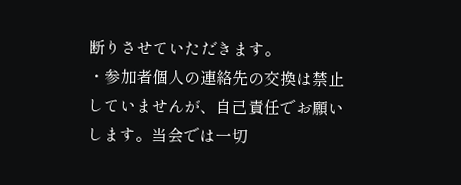断りさせていただきます。
・参加者個人の連絡先の交換は禁止していませんが、自己責任でお願いします。当会では一切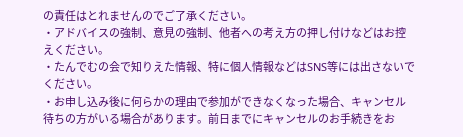の責任はとれませんのでご了承ください。
・アドバイスの強制、意見の強制、他者への考え方の押し付けなどはお控えください。
・たんでむの会で知りえた情報、特に個人情報などはSNS等には出さないでください。
・お申し込み後に何らかの理由で参加ができなくなった場合、キャンセル待ちの方がいる場合があります。前日までにキャンセルのお手続きをお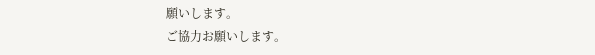願いします。
ご協力お願いします。